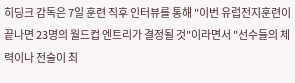히딩크 감독은 7일 훈련 직후 인터뷰를 통해 "이번 유럽전지훈련이 끝나면 23명의 월드컵 엔트리가 결정될 것"이라면서 "선수들의 체력이나 전술이 최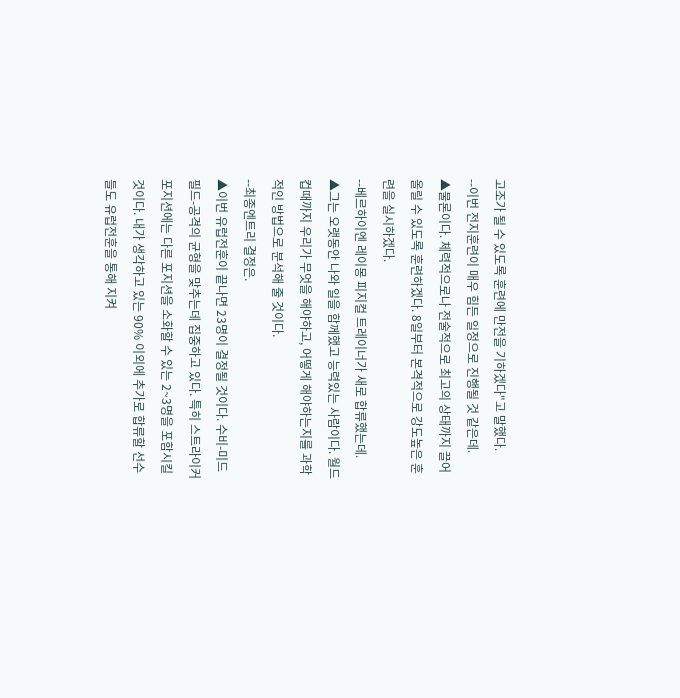고조가 될 수 있도록 훈련에 만전을 기하겠다"고 말했다.
--이번 전지훈련이 매우 힘든 일정으로 진행될 것 같은데.
▲물론이다. 체력적으로나 전술적으로 최고의 상태까지 끌어올릴 수 있도록 훈련하겠다. 8일부터 본격적으로 강도높은 훈련을 실시하겠다.
--베르하이엔 레이몽 피지컬 트레이너가 새로 합류했는데.
▲그는 오랫동안 나와 일을 함께했고 능력있는 사람이다. 월드컵때까지 우리가 무엇을 해야하고, 어떻게 해야하는지를 과학적인 방법으로 분석해 줄 것이다.
--최종엔트리 결정은.
▲이번 유럽전훈이 끝나면 23명이 결정될 것이다. 수비-미드필드-공격의 균형을 맞추는데 집중하고 있다. 특히 스트라이커 포지션에는 다른 포지션을 소화할 수 있는 2~3명을 포함시킬 것이다. 내가 생각하고 있는 90% 이외에 추가로 합류할 선수들도 유럽전훈을 통해 지켜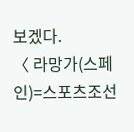보겠다.
〈 라망가(스페인)=스포츠조선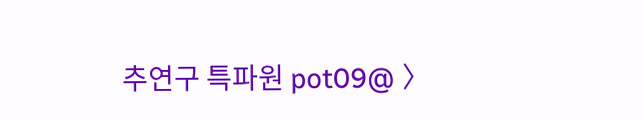추연구 특파원 pot09@ 〉